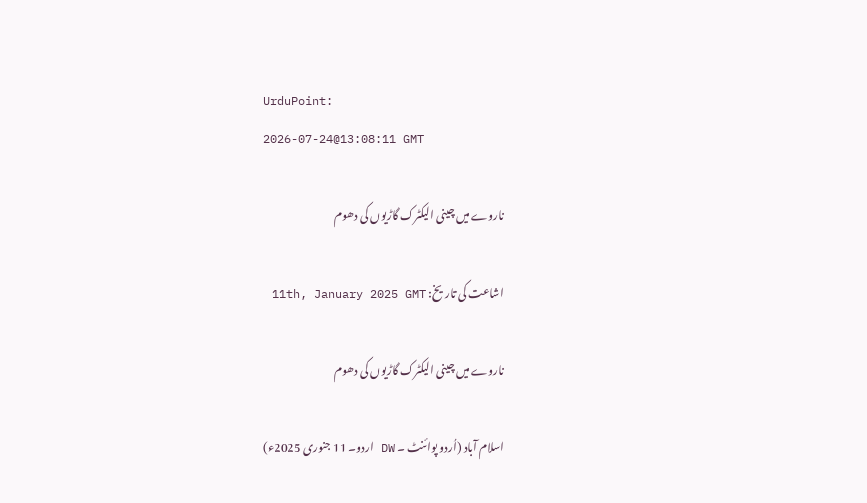UrduPoint:
2026-07-24@13:08:11 GMT

ناروے میں چینی الیکٹرک گاڑیوں کی دھوم

اشاعت کی تاریخ: 11th, January 2025 GMT

ناروے میں چینی الیکٹرک گاڑیوں کی دھوم

اسلام آباد (اُردو پوائنٹ ۔ DW اردو۔ 11 جنوری 2025ء)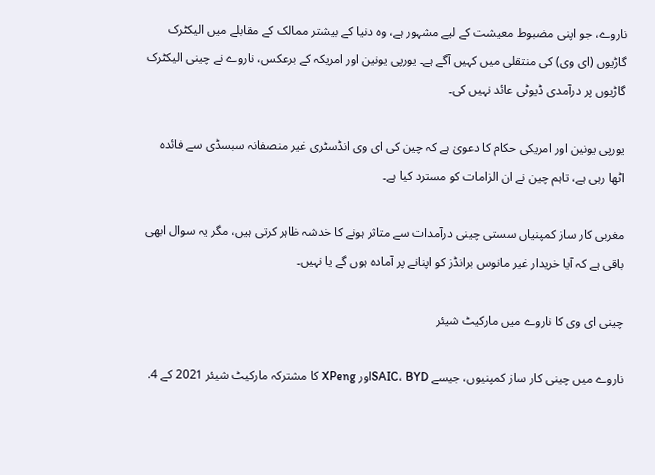ناروے، جو اپنی مضبوط معیشت کے لیے مشہور ہے، وہ دنیا کے بیشتر ممالک کے مقابلے میں الیکٹرک گاڑیوں (ای وی) کی منتقلی میں کہیں آگے ہے۔ یورپی یونین اور امریکہ کے برعکس، ناروے نے چینی الیکٹرک گاڑیوں پر درآمدی ڈیوٹی عائد نہیں کی۔

یورپی یونین اور امریکی حکام کا دعویٰ ہے کہ چین کی ای وی انڈسٹری غیر منصفانہ سبسڈی سے فائدہ اٹھا رہی ہے، تاہم چین نے ان الزامات کو مسترد کیا ہے۔

مغربی کار ساز کمپنیاں سستی چینی درآمدات سے متاثر ہونے کا خدشہ ظاہر کرتی ہیں، مگر یہ سوال ابھی باقی ہے کہ آیا خریدار غیر مانوس برانڈز کو اپنانے پر آمادہ ہوں گے یا نہیں۔

چینی ای وی کا ناروے میں مارکیٹ شیئر

ناروے میں چینی کار ساز کمپنیوں، جیسے SAIC، BYDاور XPeng کا مشترکہ مارکیٹ شیئر 2021 کے 4.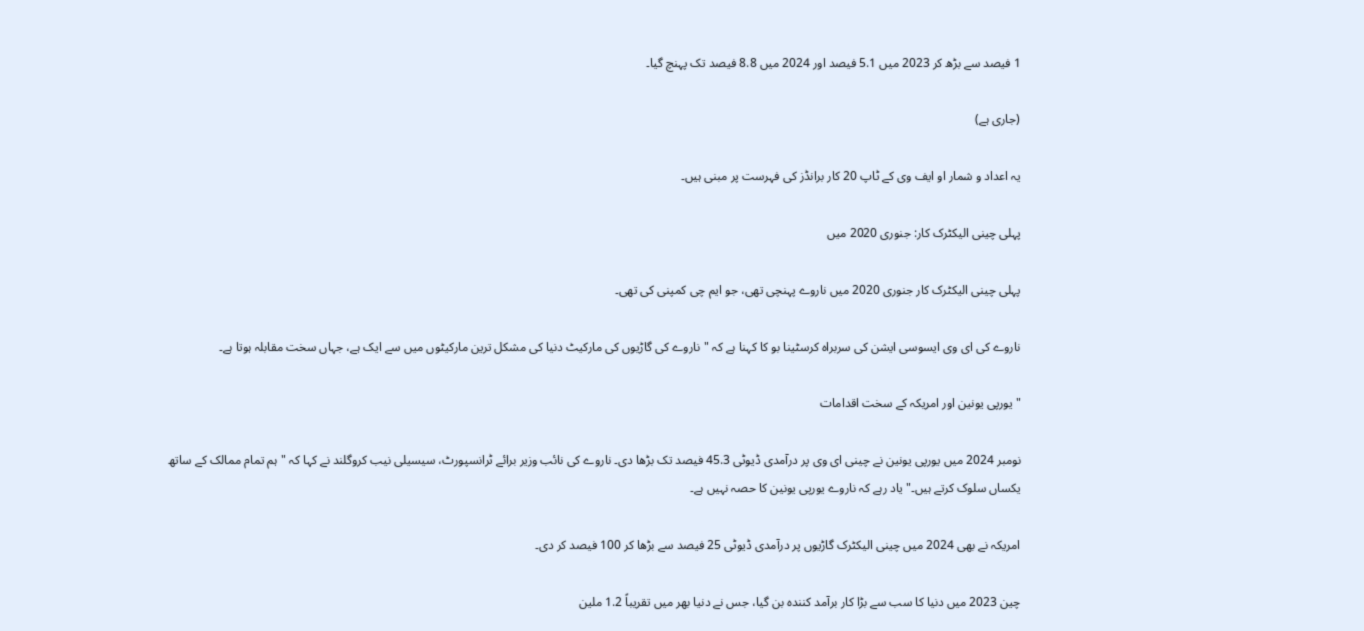1 فیصد سے بڑھ کر 2023 میں 5.1 فیصد اور 2024 میں 8.8 فیصد تک پہنچ گیا۔

(جاری ہے)

یہ اعداد و شمار او ایف وی کے ٹاپ 20 کار برانڈز کی فہرست پر مبنی ہیں۔

پہلی چینی الیکٹرک کار: جنوری 2020 میں

پہلی چینی الیکٹرک کار جنوری 2020 میں ناروے پہنچی تھی، جو ایم چی کمپنی کی تھی۔

ناروے کی ای وی ایسوسی ایشن کی سربراہ کرسٹینا بو کا کہنا ہے کہ "ناروے کی گاڑیوں کی مارکیٹ دنیا کی مشکل ترین مارکیٹوں میں سے ایک ہے، جہاں سخت مقابلہ ہوتا ہے۔

" یورپی یونین اور امریکہ کے سخت اقدامات

نومبر 2024 میں یورپی یونین نے چینی ای وی پر درآمدی ڈیوٹی 45.3 فیصد تک بڑھا دی۔ ناروے کی نائب وزیر برائے ٹرانسپورٹ، سیسیلی نیب کروگلند نے کہا کہ "ہم تمام ممالک کے ساتھ یکساں سلوک کرتے ہیں۔" یاد رہے کہ ناروے یورپی یونین کا حصہ نہیں ہے۔

امریکہ نے بھی 2024 میں چینی الیکٹرک گاڑیوں پر درآمدی ڈیوٹی 25 فیصد سے بڑھا کر 100 فیصد کر دی۔

چین 2023 میں دنیا کا سب سے بڑا کار برآمد کنندہ بن گیا، جس نے دنیا بھر میں تقریباً 1.2 ملین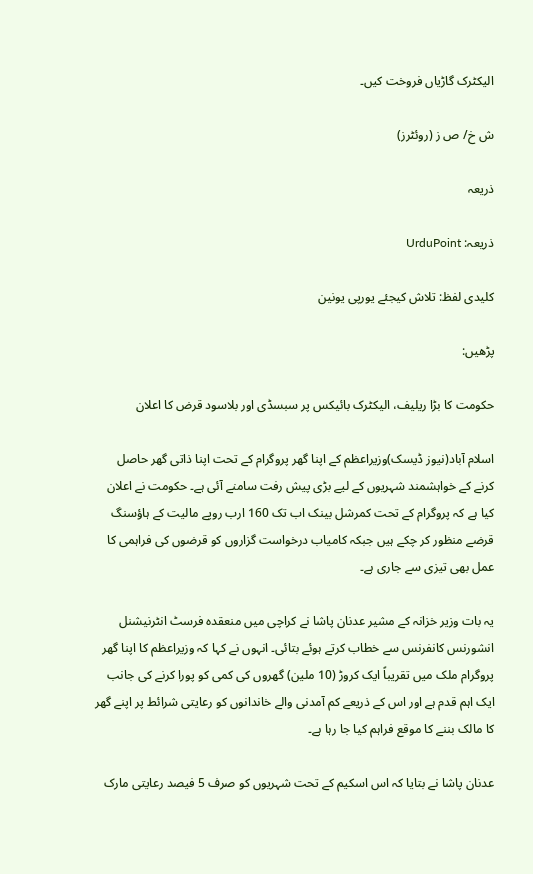الیکٹرک گاڑیاں فروخت کیں۔

ش خ/ ص ز (روئٹرز)

ذریعہ

ذریعہ: UrduPoint

کلیدی لفظ: تلاش کیجئے یورپی یونین

پڑھیں:

حکومت کا بڑا ریلیف، الیکٹرک بائیکس پر سبسڈی اور بلاسود قرض کا اعلان

اسلام آباد(نیوز ڈیسک)وزیراعظم کے اپنا گھر پروگرام کے تحت اپنا ذاتی گھر حاصل کرنے کے خواہشمند شہریوں کے لیے بڑی پیش رفت سامنے آئی ہے۔ حکومت نے اعلان کیا ہے کہ پروگرام کے تحت کمرشل بینک اب تک 160 ارب روپے مالیت کے ہاؤسنگ قرضے منظور کر چکے ہیں جبکہ کامیاب درخواست گزاروں کو قرضوں کی فراہمی کا عمل بھی تیزی سے جاری ہے۔

یہ بات وزیر خزانہ کے مشیر عدنان پاشا نے کراچی میں منعقدہ فرسٹ انٹرنیشنل انشورنس کانفرنس سے خطاب کرتے ہوئے بتائی۔ انہوں نے کہا کہ وزیراعظم کا اپنا گھر پروگرام ملک میں تقریباً ایک کروڑ (10 ملین) گھروں کی کمی کو پورا کرنے کی جانب ایک اہم قدم ہے اور اس کے ذریعے کم آمدنی والے خاندانوں کو رعایتی شرائط پر اپنے گھر کا مالک بننے کا موقع فراہم کیا جا رہا ہے۔

عدنان پاشا نے بتایا کہ اس اسکیم کے تحت شہریوں کو صرف 5 فیصد رعایتی مارک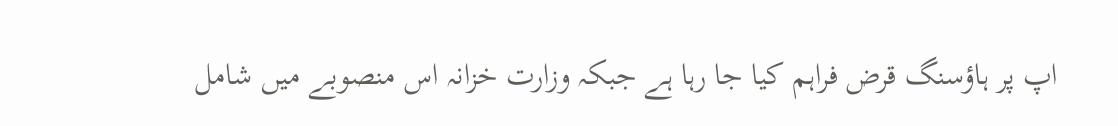اپ پر ہاؤسنگ قرض فراہم کیا جا رہا ہے جبکہ وزارت خزانہ اس منصوبے میں شامل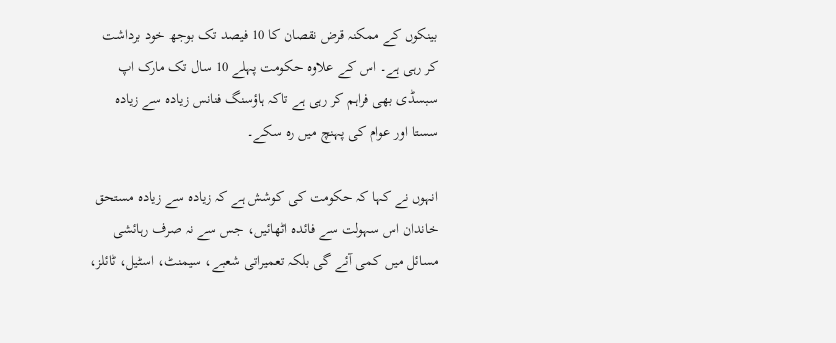بینکوں کے ممکنہ قرض نقصان کا 10 فیصد تک بوجھ خود برداشت کر رہی ہے۔ اس کے علاوہ حکومت پہلے 10 سال تک مارک اپ سبسڈی بھی فراہم کر رہی ہے تاکہ ہاؤسنگ فنانس زیادہ سے زیادہ سستا اور عوام کی پہنچ میں رہ سکے۔

انہوں نے کہا کہ حکومت کی کوشش ہے کہ زیادہ سے زیادہ مستحق خاندان اس سہولت سے فائدہ اٹھائیں، جس سے نہ صرف رہائشی مسائل میں کمی آئے گی بلکہ تعمیراتی شعبے، سیمنٹ، اسٹیل، ٹائلز،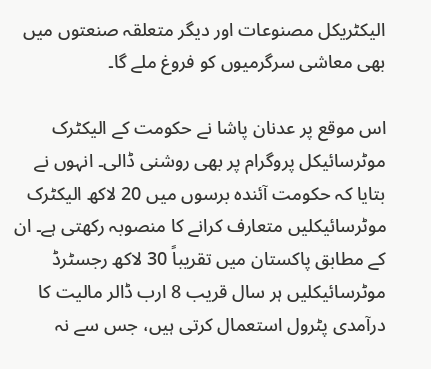الیکٹریکل مصنوعات اور دیگر متعلقہ صنعتوں میں بھی معاشی سرگرمیوں کو فروغ ملے گا۔

اس موقع پر عدنان پاشا نے حکومت کے الیکٹرک موٹرسائیکل پروگرام پر بھی روشنی ڈالی۔ انہوں نے بتایا کہ حکومت آئندہ برسوں میں 20 لاکھ الیکٹرک موٹرسائیکلیں متعارف کرانے کا منصوبہ رکھتی ہے۔ ان کے مطابق پاکستان میں تقریباً 30 لاکھ رجسٹرڈ موٹرسائیکلیں ہر سال قریب 8 ارب ڈالر مالیت کا درآمدی پٹرول استعمال کرتی ہیں، جس سے نہ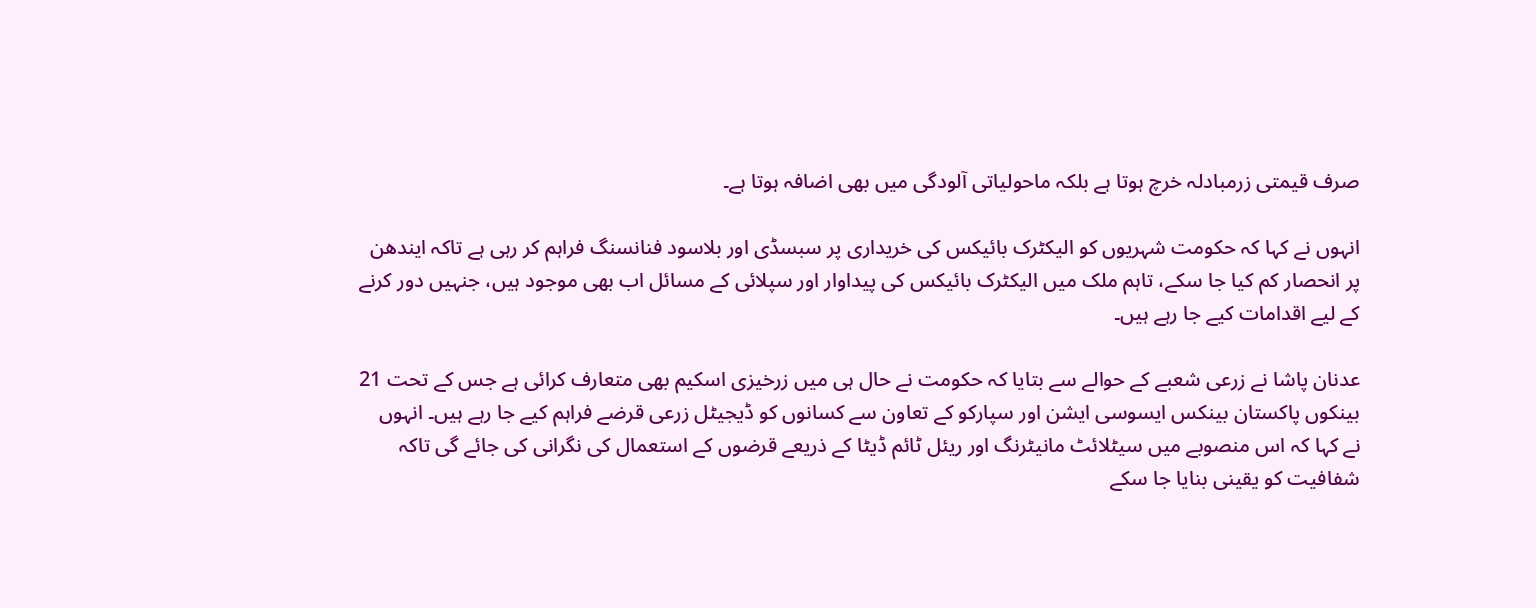صرف قیمتی زرمبادلہ خرچ ہوتا ہے بلکہ ماحولیاتی آلودگی میں بھی اضافہ ہوتا ہے۔

انہوں نے کہا کہ حکومت شہریوں کو الیکٹرک بائیکس کی خریداری پر سبسڈی اور بلاسود فنانسنگ فراہم کر رہی ہے تاکہ ایندھن پر انحصار کم کیا جا سکے، تاہم ملک میں الیکٹرک بائیکس کی پیداوار اور سپلائی کے مسائل اب بھی موجود ہیں، جنہیں دور کرنے کے لیے اقدامات کیے جا رہے ہیں۔

عدنان پاشا نے زرعی شعبے کے حوالے سے بتایا کہ حکومت نے حال ہی میں زرخیزی اسکیم بھی متعارف کرائی ہے جس کے تحت 21 بینکوں پاکستان بینکس ایسوسی ایشن اور سپارکو کے تعاون سے کسانوں کو ڈیجیٹل زرعی قرضے فراہم کیے جا رہے ہیں۔ انہوں نے کہا کہ اس منصوبے میں سیٹلائٹ مانیٹرنگ اور ریئل ٹائم ڈیٹا کے ذریعے قرضوں کے استعمال کی نگرانی کی جائے گی تاکہ شفافیت کو یقینی بنایا جا سکے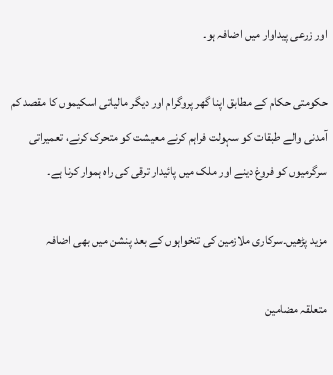اور زرعی پیداوار میں اضافہ ہو۔

حکومتی حکام کے مطابق اپنا گھر پروگرام اور دیگر مالیاتی اسکیموں کا مقصد کم آمدنی والے طبقات کو سہولت فراہم کرنے معیشت کو متحرک کرنے، تعمیراتی سرگرمیوں کو فروغ دینے اور ملک میں پائیدار ترقی کی راہ ہموار کرنا ہے۔

مزید پڑھیں۔سرکاری ملازمین کی تنخواہوں کے بعد پنشن میں بھی اضافہ

متعلقہ مضامین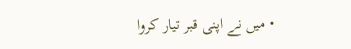• میں نے اپنی قبر تیار کروا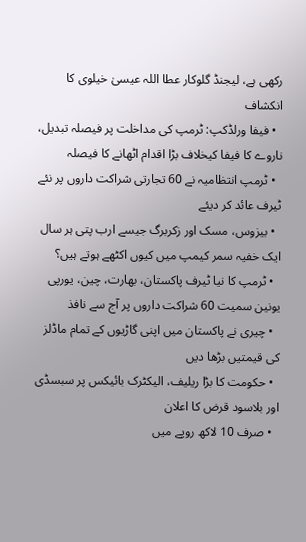رکھی ہے، لیجنڈ گلوکار عطا اللہ عیسیٰ خیلوی کا انکشاف
  • فیفا ورلڈکپ: ٹرمپ کی مداخلت پر فیصلہ تبدیل، ناروے کا فیفا کیخلاف بڑا اقدام اٹھانے کا فیصلہ
  • ٹرمپ انتظامیہ نے 60 تجارتی شراکت داروں پر نئے ٹیرف عائد کر دیئے
  • بيزوس، مسک اور زکربرگ جیسے ارب پتی ہر سال ایک خفیہ سمر کیمپ میں کیوں اکٹھے ہوتے ہیں؟
  • ٹرمپ کا نیا ٹیرف پاکستان، بھارت، چین، یورپی یونین سمیت 60 شراکت داروں پر آج سے نافذ
  • چیری نے پاکستان میں اپنی گاڑیوں کے تمام ماڈلز کی قیمتیں بڑھا دیں
  • حکومت کا بڑا ریلیف، الیکٹرک بائیکس پر سبسڈی اور بلاسود قرض کا اعلان
  • صرف 10 لاکھ روپے میں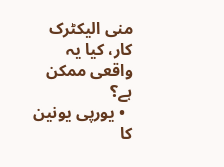منی الیکٹرک کار، کیا یہ واقعی ممکن ہے؟
  • یورپی یونین کا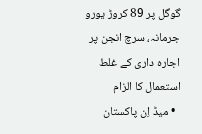گوگل پر 89 کروڑ یورو جرمانہ، سرچ انجن پر اجارہ داری کے غلط استعمال کا الزام
  • میڈ اِن پاکستان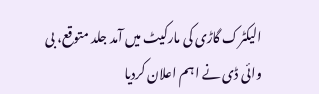الیکٹرک گاڑی کی مارکیٹ میں آمد جلد متوقع، بی وائی ڈی نے اہم اعلان کردیا